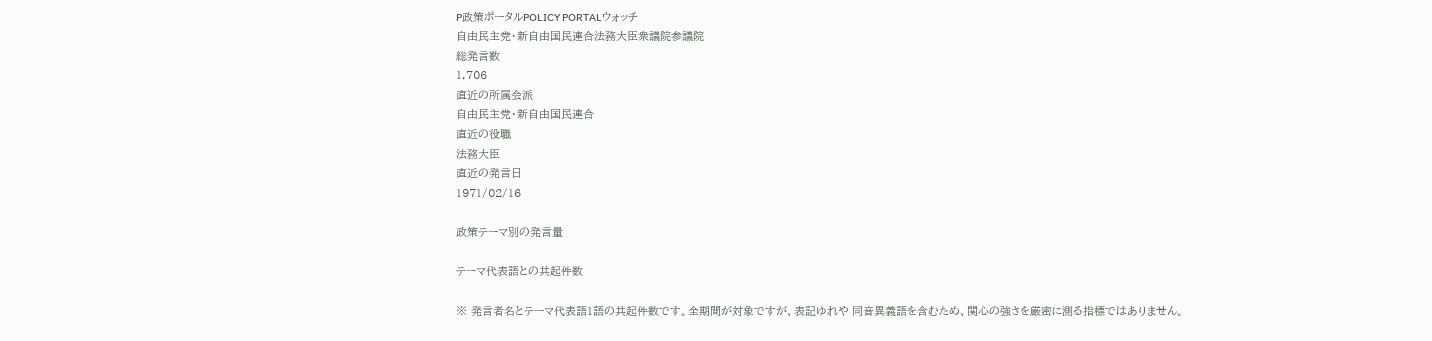P政策ポータルPOLICY PORTALウォッチ
自由民主党・新自由国民連合法務大臣衆議院参議院
総発言数
1,706
直近の所属会派
自由民主党・新自由国民連合
直近の役職
法務大臣
直近の発言日
1971/02/16

政策テーマ別の発言量

テーマ代表語との共起件数

※ 発言者名とテーマ代表語1語の共起件数です。全期間が対象ですが、表記ゆれや 同音異義語を含むため、関心の強さを厳密に測る指標ではありません。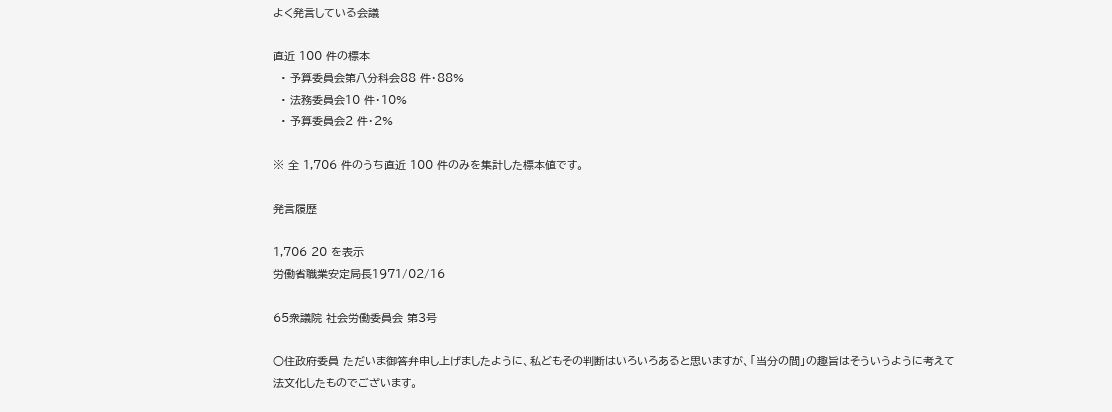よく発言している会議

直近 100 件の標本
  • 予算委員会第八分科会88 件・88%
  • 法務委員会10 件・10%
  • 予算委員会2 件・2%

※ 全 1,706 件のうち直近 100 件のみを集計した標本値です。

発言履歴

1,706 20 を表示
労働省職業安定局長1971/02/16

65衆議院 社会労働委員会 第3号

○住政府委員 ただいま御答弁申し上げましたように、私どもその判断はいろいろあると思いますが、「当分の間」の趣旨はそういうように考えて法文化したものでございます。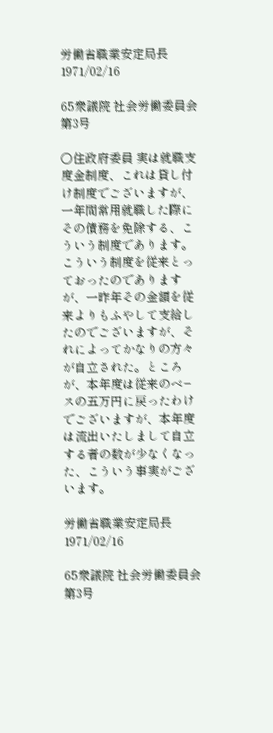労働省職業安定局長1971/02/16

65衆議院 社会労働委員会 第3号

○住政府委員 実は就職支度金制度、これは貸し付け制度でございますが、一年間常用就職した際にその債務を免除する、こういう制度であります。こういう制度を従来とっておったのでありますが、一昨年その金額を従来よりもふやして支給したのでございますが、それによってかなりの方々が自立された。ところが、本年度は従来のベ−スの五万円に戻ったわけでございますが、本年度は流出いたしまして自立する者の数が少なくなった、こういう事実がございます。

労働省職業安定局長1971/02/16

65衆議院 社会労働委員会 第3号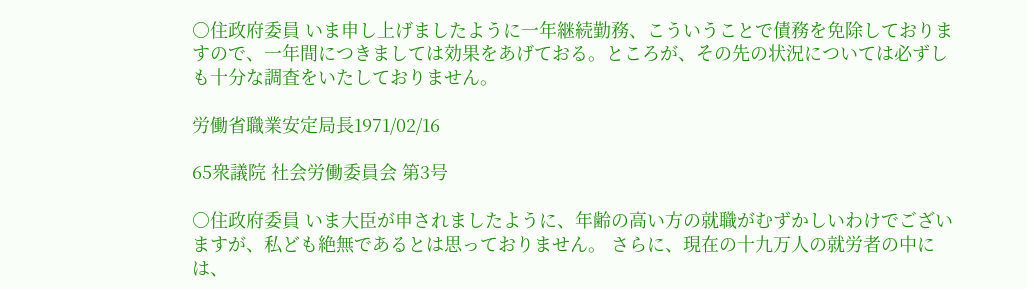○住政府委員 いま申し上げましたように一年継続勤務、こういうことで債務を免除しておりますので、一年間につきましては効果をあげておる。ところが、その先の状況については必ずしも十分な調査をいたしておりません。

労働省職業安定局長1971/02/16

65衆議院 社会労働委員会 第3号

○住政府委員 いま大臣が申されましたように、年齢の高い方の就職がむずかしいわけでございますが、私ども絶無であるとは思っておりません。 さらに、現在の十九万人の就労者の中には、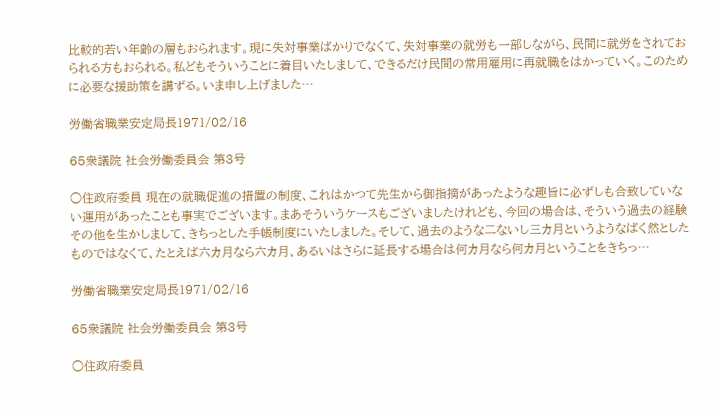比較的若い年齢の層もおられます。現に失対事業ばかりでなくて、失対事業の就労も一部しながら、民間に就労をされておられる方もおられる。私どもそういうことに着目いたしまして、できるだけ民間の常用雇用に再就職をはかっていく。このために必要な援助策を講ずる。いま申し上げました…

労働省職業安定局長1971/02/16

65衆議院 社会労働委員会 第3号

○住政府委員 現在の就職促進の措置の制度、これはかつて先生から御指摘があったような趣旨に必ずしも合致していない運用があったことも事実でございます。まあそういうケースもございましたけれども、今回の場合は、そういう過去の経験その他を生かしまして、きちっとした手帳制度にいたしました。そして、過去のような二ないし三カ月というようなばく然としたものではなくて、たとえば六カ月なら六カ月、あるいはさらに延長する場合は何カ月なら何カ月ということをきちっ…

労働省職業安定局長1971/02/16

65衆議院 社会労働委員会 第3号

○住政府委員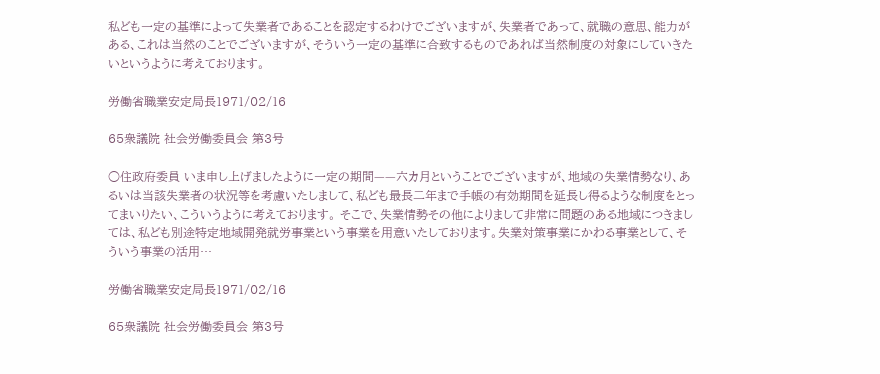私ども一定の基準によって失業者であることを認定するわけでございますが、失業者であって、就職の意思、能力がある、これは当然のことでございますが、そういう一定の基準に合致するものであれば当然制度の対象にしていきたいというように考えております。

労働省職業安定局長1971/02/16

65衆議院 社会労働委員会 第3号

○住政府委員 いま申し上げましたように一定の期間——六カ月ということでございますが、地域の失業情勢なり、あるいは当該失業者の状況等を考慮いたしまして、私ども最長二年まで手帳の有効期間を延長し得るような制度をとってまいりたい、こういうように考えております。 そこで、失業情勢その他によりまして非常に問題のある地域につきましては、私ども別途特定地域開発就労事業という事業を用意いたしております。失業対策事業にかわる事業として、そういう事業の活用…

労働省職業安定局長1971/02/16

65衆議院 社会労働委員会 第3号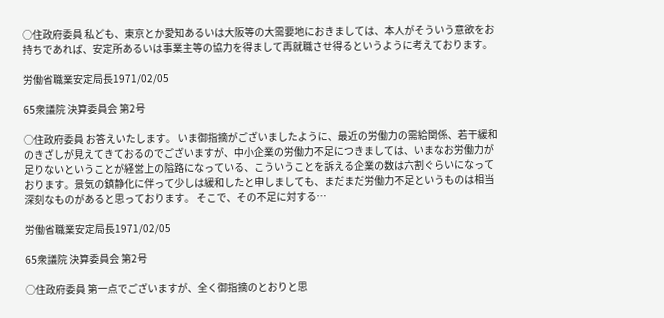○住政府委員 私ども、東京とか愛知あるいは大阪等の大需要地におきましては、本人がそういう意欲をお持ちであれば、安定所あるいは事業主等の協力を得まして再就職させ得るというように考えております。

労働省職業安定局長1971/02/05

65衆議院 決算委員会 第2号

○住政府委員 お答えいたします。 いま御指摘がございましたように、最近の労働力の需給関係、若干緩和のきざしが見えてきておるのでございますが、中小企業の労働力不足につきましては、いまなお労働力が足りないということが経営上の隘路になっている、こういうことを訴える企業の数は六割ぐらいになっております。景気の鎮静化に伴って少しは緩和したと申しましても、まだまだ労働力不足というものは相当深刻なものがあると思っております。 そこで、その不足に対する…

労働省職業安定局長1971/02/05

65衆議院 決算委員会 第2号

○住政府委員 第一点でございますが、全く御指摘のとおりと思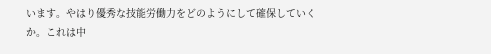います。やはり優秀な技能労働力をどのようにして確保していくか。これは中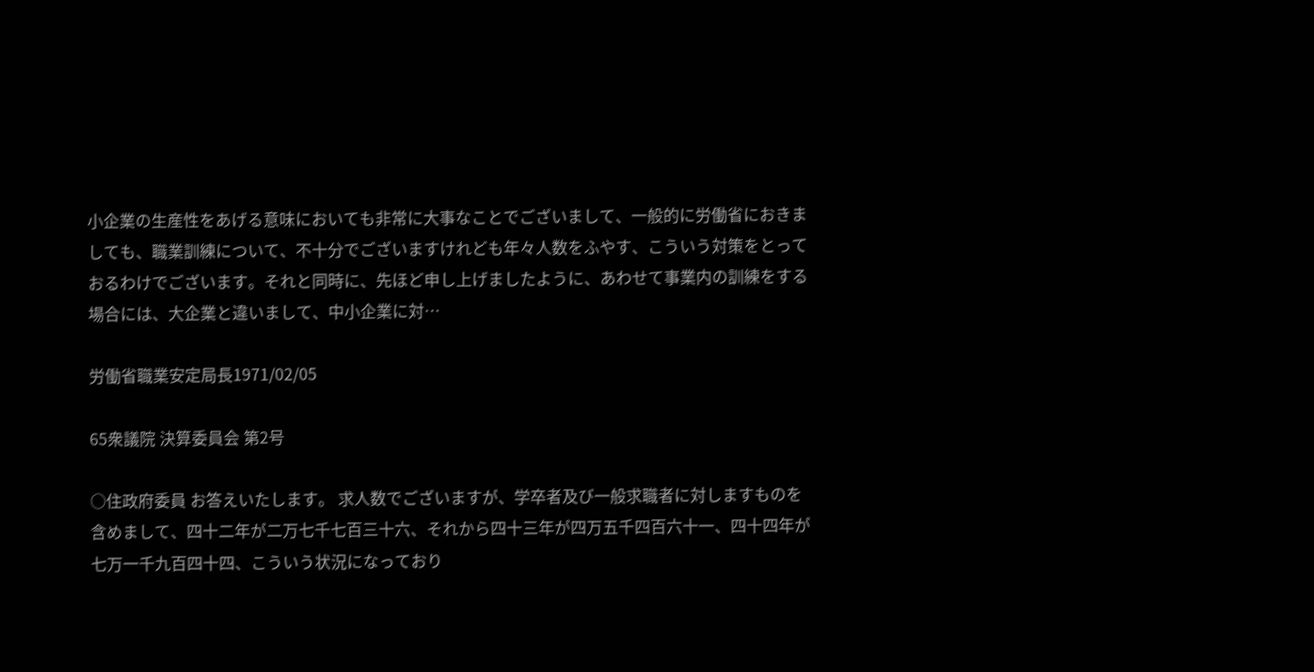小企業の生産性をあげる意味においても非常に大事なことでございまして、一般的に労働省におきましても、職業訓練について、不十分でございますけれども年々人数をふやす、こういう対策をとっておるわけでございます。それと同時に、先ほど申し上げましたように、あわせて事業内の訓練をする場合には、大企業と違いまして、中小企業に対…

労働省職業安定局長1971/02/05

65衆議院 決算委員会 第2号

○住政府委員 お答えいたします。 求人数でございますが、学卒者及び一般求職者に対しますものを含めまして、四十二年が二万七千七百三十六、それから四十三年が四万五千四百六十一、四十四年が七万一千九百四十四、こういう状況になっており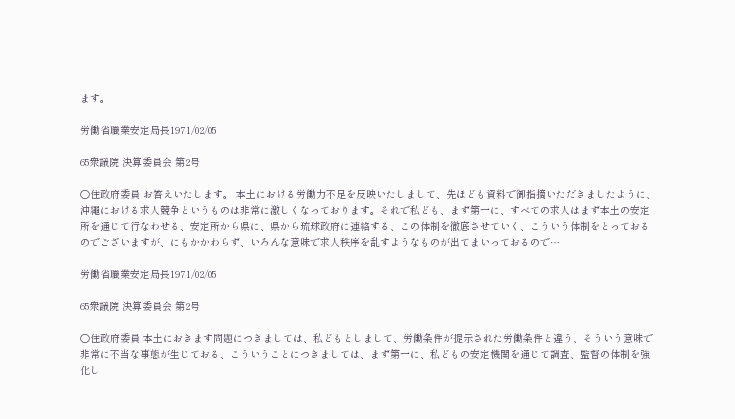ます。

労働省職業安定局長1971/02/05

65衆議院 決算委員会 第2号

○住政府委員 お答えいたします。 本土における労働力不足を反映いたしまして、先ほども資料で御指摘いただきましたように、沖繩における求人競争というものは非常に激しくなっております。それで私ども、まず第一に、すべての求人はまず本土の安定所を通じて行なわせる、安定所から県に、県から琉球政府に連絡する、この体制を徹底させていく、こういう体制をとっておるのでございますが、にもかかわらず、いろんな意味で求人秩序を乱すようなものが出てまいっておるので…

労働省職業安定局長1971/02/05

65衆議院 決算委員会 第2号

○住政府委員 本土におきます問題につきましては、私どもとしまして、労働条件が提示された労働条件と違う、そういう意味で非常に不当な事態が生じておる、こういうことにつきましては、まず第一に、私どもの安定機関を通じて調査、監督の体制を強化し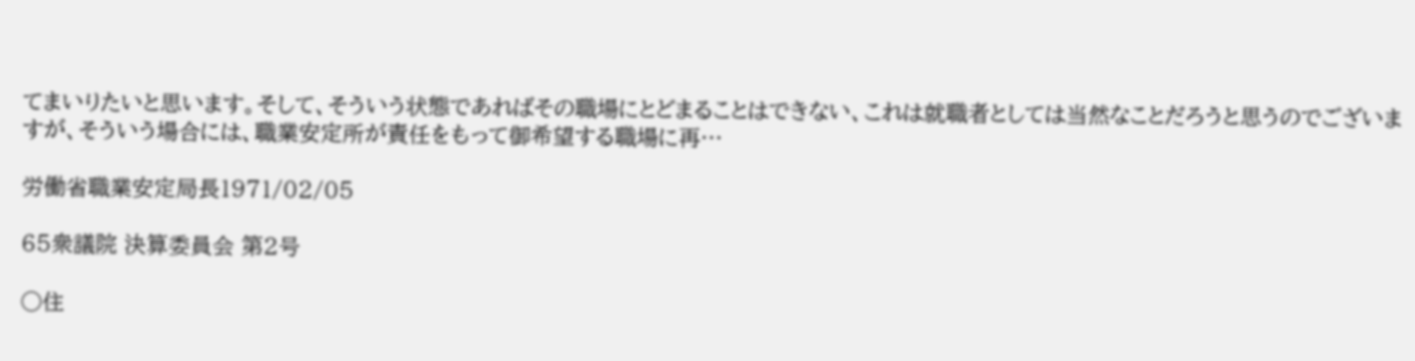てまいりたいと思います。そして、そういう状態であればその職場にとどまることはできない、これは就職者としては当然なことだろうと思うのでございますが、そういう場合には、職業安定所が責任をもって御希望する職場に再…

労働省職業安定局長1971/02/05

65衆議院 決算委員会 第2号

○住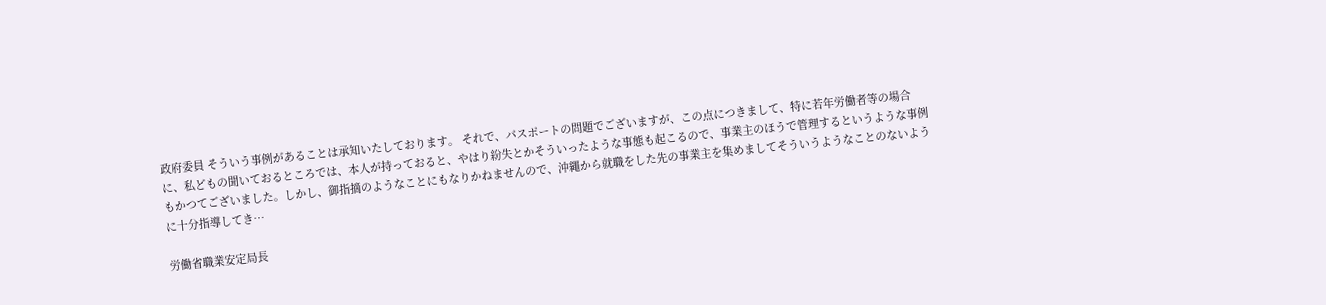政府委員 そういう事例があることは承知いたしております。 それで、パスポートの問題でございますが、この点につきまして、特に若年労働者等の場合に、私どもの聞いておるところでは、本人が持っておると、やはり紛失とかそういったような事態も起こるので、事業主のほうで管理するというような事例もかつてございました。しかし、御指摘のようなことにもなりかねませんので、沖繩から就職をした先の事業主を集めましてそういうようなことのないように十分指導してき…

労働省職業安定局長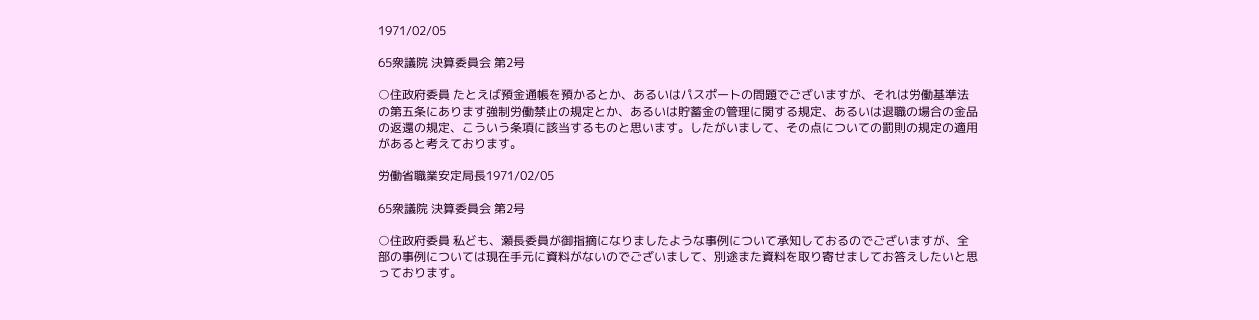1971/02/05

65衆議院 決算委員会 第2号

○住政府委員 たとえば預金通帳を預かるとか、あるいはパスポートの問題でございますが、それは労働基準法の第五条にあります強制労働禁止の規定とか、あるいは貯蓄金の管理に関する規定、あるいは退職の場合の金品の返還の規定、こういう条項に該当するものと思います。したがいまして、その点についての罰則の規定の適用があると考えております。

労働省職業安定局長1971/02/05

65衆議院 決算委員会 第2号

○住政府委員 私ども、瀬長委員が御指摘になりましたような事例について承知しておるのでございますが、全部の事例については現在手元に資料がないのでございまして、別途また資料を取り寄せましてお答えしたいと思っております。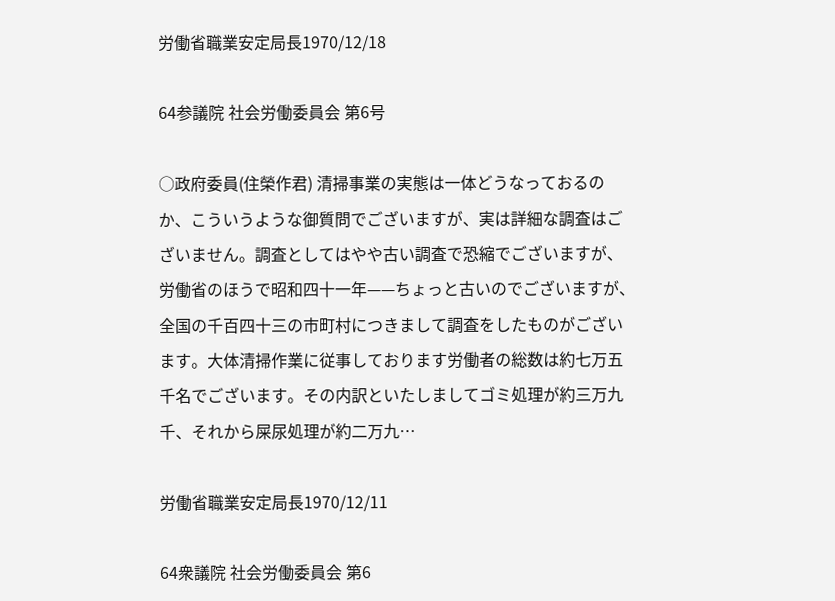労働省職業安定局長1970/12/18

64参議院 社会労働委員会 第6号

○政府委員(住榮作君) 清掃事業の実態は一体どうなっておるのか、こういうような御質問でございますが、実は詳細な調査はございません。調査としてはやや古い調査で恐縮でございますが、労働省のほうで昭和四十一年——ちょっと古いのでございますが、全国の千百四十三の市町村につきまして調査をしたものがございます。大体清掃作業に従事しております労働者の総数は約七万五千名でございます。その内訳といたしましてゴミ処理が約三万九千、それから屎尿処理が約二万九…

労働省職業安定局長1970/12/11

64衆議院 社会労働委員会 第6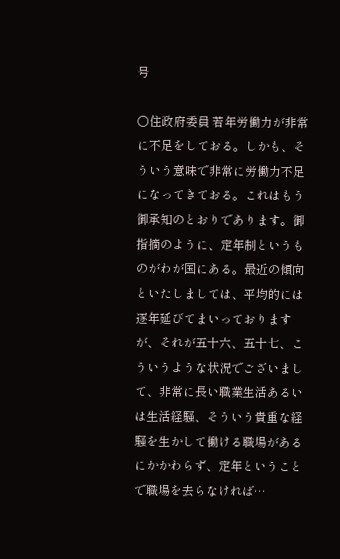号

○住政府委員 若年労働力が非常に不足をしておる。しかも、そういう意味で非常に労働力不足になってきておる。これはもう御承知のとおりであります。御指摘のように、定年制というものがわが国にある。最近の傾向といたしましては、平均的には逐年延びてまいっておりますが、それが五十六、五十七、こういうような状況でございまして、非常に長い職業生活あるいは生活経騒、そういう貴重な経騒を生かして働ける職場があるにかかわらず、定年ということで職場を去らなければ…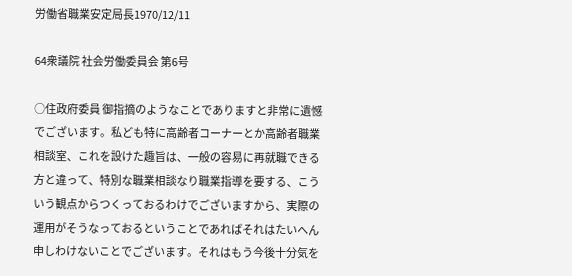労働省職業安定局長1970/12/11

64衆議院 社会労働委員会 第6号

○住政府委員 御指摘のようなことでありますと非常に遺憾でございます。私ども特に高齢者コーナーとか高齢者職業相談室、これを設けた趣旨は、一般の容易に再就職できる方と違って、特別な職業相談なり職業指導を要する、こういう観点からつくっておるわけでございますから、実際の運用がそうなっておるということであればそれはたいへん申しわけないことでございます。それはもう今後十分気を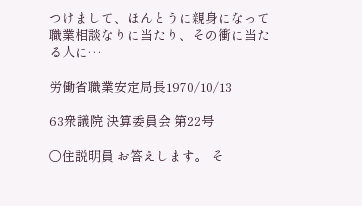つけまして、ほんとうに親身になって職業相談なりに当たり、その衝に当たる人に…

労働省職業安定局長1970/10/13

63衆議院 決算委員会 第22号

○住説明員 お答えします。 そ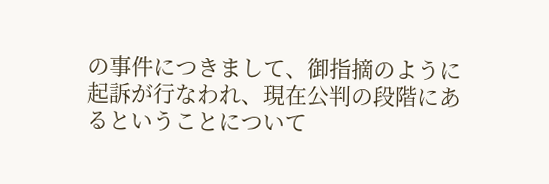の事件につきまして、御指摘のように起訴が行なわれ、現在公判の段階にあるということについて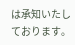は承知いたしております。